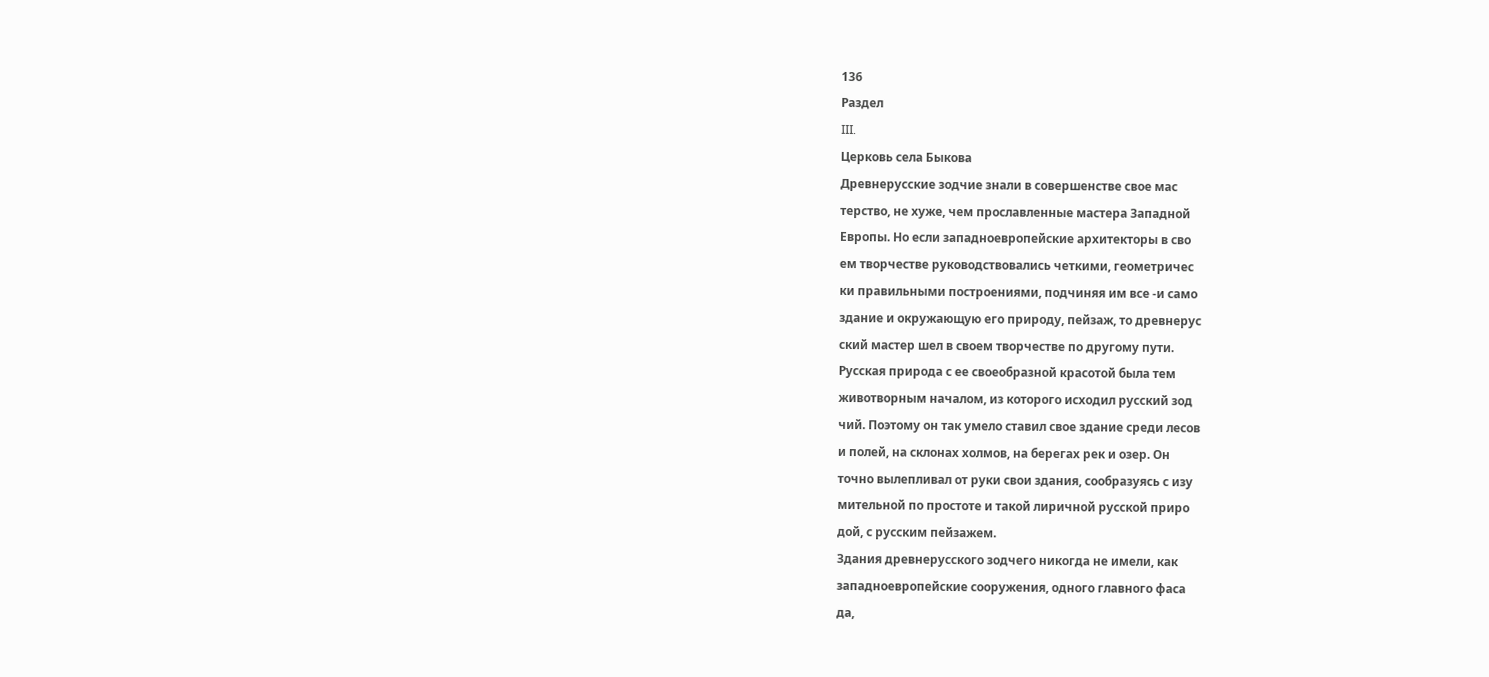136
Раздел
III.
Церковь села Быкова
Древнерусские зодчие знали в совершенстве свое мас
терство, не хуже, чем прославленные мастера Западной
Европы. Но если западноевропейские архитекторы в сво
ем творчестве руководствовались четкими, геометричес
ки правильными построениями, подчиняя им все -и само
здание и окружающую его природу, пейзаж, то древнерус
ский мастер шел в своем творчестве по другому пути.
Русская природа с ее своеобразной красотой была тем
животворным началом, из которого исходил русский зод
чий. Поэтому он так умело ставил свое здание среди лесов
и полей, на склонах холмов, на берегах рек и озер. Он
точно вылепливал от руки свои здания, сообразуясь с изу
мительной по простоте и такой лиричной русской приро
дой, с русским пейзажем.
Здания древнерусского зодчего никогда не имели, как
западноевропейские сооружения, одного главного фаса
да,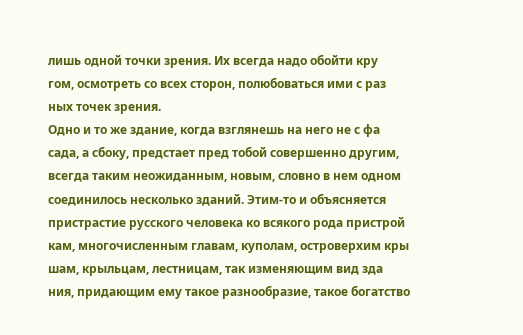лишь одной точки зрения. Их всегда надо обойти кру
гом, осмотреть со всех сторон, полюбоваться ими с раз
ных точек зрения.
Одно и то же здание, когда взглянешь на него не с фа
сада, а сбоку, предстает пред тобой совершенно другим,
всегда таким неожиданным, новым, словно в нем одном
соединилось несколько зданий. Этим-то и объясняется
пристрастие русского человека ко всякого рода пристрой
кам, многочисленным главам, куполам, островерхим кры
шам, крыльцам, лестницам, так изменяющим вид зда
ния, придающим ему такое разнообразие, такое богатство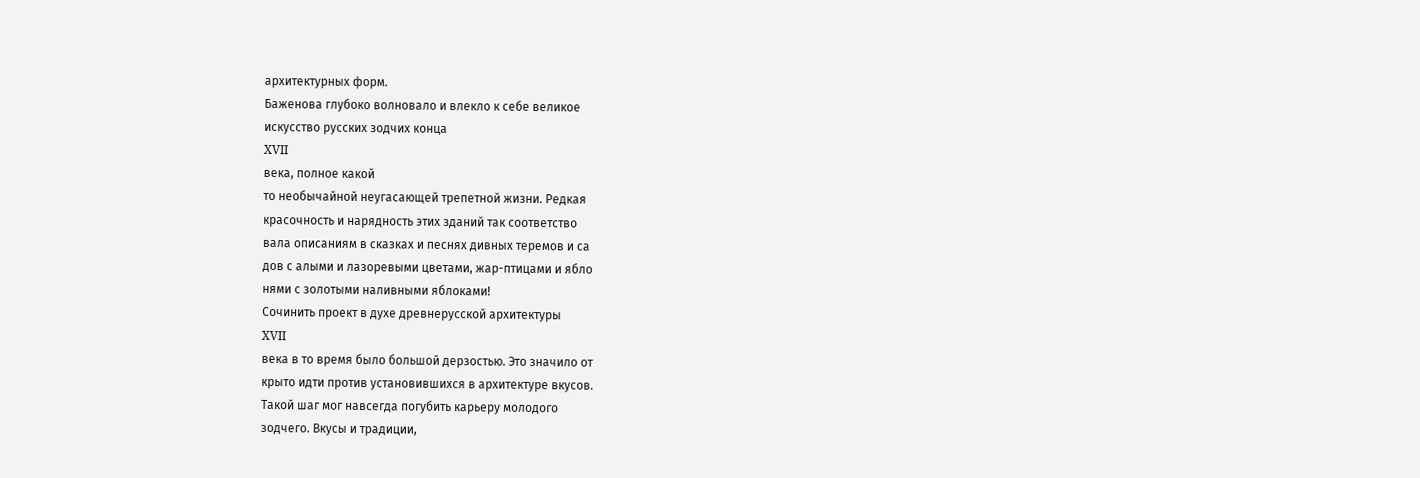архитектурных форм.
Баженова глубоко волновало и влекло к себе великое
искусство русских зодчих конца
XVII
века, полное какой
то необычайной неугасающей трепетной жизни. Редкая
красочность и нарядность этих зданий так соответство
вала описаниям в сказках и песнях дивных теремов и са
дов с алыми и лазоревыми цветами, жар-птицами и ябло
нями с золотыми наливными яблоками!
Сочинить проект в духе древнерусской архитектуры
XVII
века в то время было большой дерзостью. Это значило от
крыто идти против установившихся в архитектуре вкусов.
Такой шаг мог навсегда погубить карьеру молодого
зодчего. Вкусы и традиции,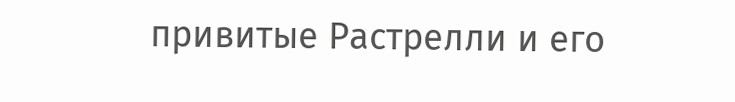привитые Растрелли и его